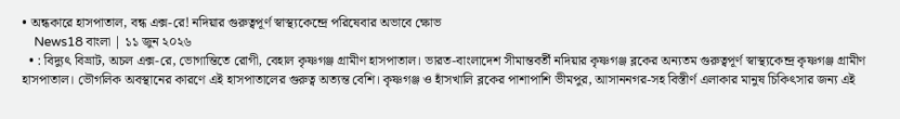• অন্ধকারে হাসপাতাল, বন্ধ এক্স-রে! নদিয়ার গুরুত্বপূর্ণ স্বাস্থ্যকেন্দ্রে পরিষেবার অভাবে ক্ষোভ
    News18 বাংলা | ১১ জুন ২০২৬
  • : বিদ্যুৎ বিভ্রাট, অচল এক্স-রে, ভোগান্তিতে রোগী, বেহাল কৃষ্ণগঞ্জ গ্রামীণ হাসপাতাল। ভারত-বাংলাদেশ সীমান্তবর্তী নদিয়ার কৃষ্ণগঞ্জ ব্লকের অন্যতম গুরুত্বপূর্ণ স্বাস্থ্যকেন্দ্র কৃষ্ণগঞ্জ গ্রামীণ হাসপাতাল। ভৌগলিক অবস্থানের কারণে এই হাসপাতালের গুরুত্ব অত্যন্ত বেশি। কৃষ্ণগঞ্জ ও হাঁসখালি ব্লকের পাশাপাশি ভীমপুর, আসাননগর-সহ বিস্তীর্ণ এলাকার মানুষ চিকিৎসার জন্য এই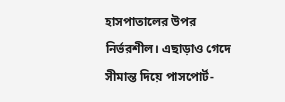হাসপাতালের উপর নির্ভরশীল। এছাড়াও গেদে সীমান্ত দিয়ে পাসপোর্ট-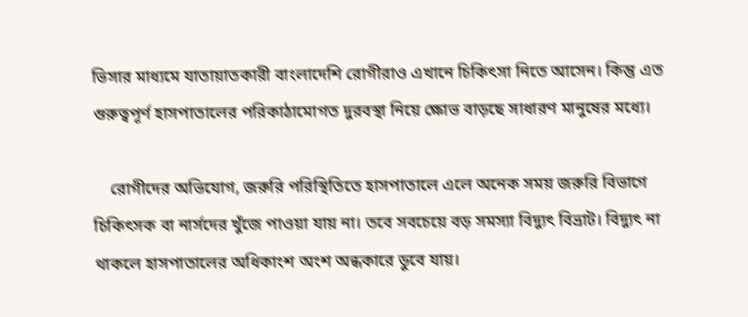ভিসার মাধ্যমে যাতায়াতকারী বাংলাদেশি রোগীরাও এখানে চিকিৎসা নিতে আসেন। কিন্তু এত গুরুত্বপূর্ণ হাসপাতালের পরিকাঠামোগত দুরবস্থা নিয়ে ক্ষোভ বাড়ছে সাধারণ মানুষের মধ্যে।

    রোগীদের অভিযোগ, জরুরি পরিস্থিতিতে হাসপাতালে এলে অনেক সময় জরুরি বিভাগে চিকিৎসক বা নার্সদের খুঁজে পাওয়া যায় না। তবে সবচেয়ে বড় সমস্যা বিদ্যুৎ বিভ্রাট। বিদ্যুৎ না থাকলে হাসপাতালের অধিকাংশ অংশ অন্ধকারে ডুবে যায়।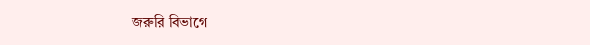জরুরি বিভাগে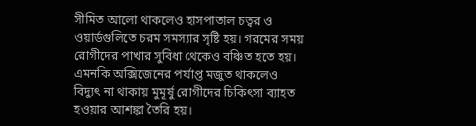সীমিত আলো থাকলেও হাসপাতাল চত্বর ও ওয়ার্ডগুলিতে চরম সমস্যার সৃষ্টি হয়। গরমের সময় রোগীদের পাখার সুবিধা থেকেও বঞ্চিত হতে হয়। এমনকি অক্সিজেনের পর্যাপ্ত মজুত থাকলেও বিদ্যুৎ না থাকায় মুমূর্ষু রোগীদের চিকিৎসা ব্যাহত হওয়ার আশঙ্কা তৈরি হয়।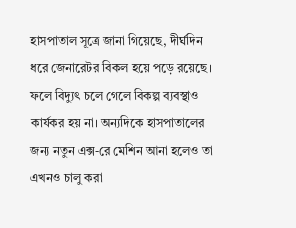হাসপাতাল সূত্রে জানা গিয়েছে, দীর্ঘদিন ধরে জেনারেটর বিকল হয়ে পড়ে রয়েছে। ফলে বিদ্যুৎ চলে গেলে বিকল্প ব্যবস্থাও কার্যকর হয় না। অন্যদিকে হাসপাতালের জন্য নতুন এক্স-রে মেশিন আনা হলেও তা এখনও চালু করা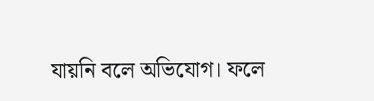যায়নি বলে অভিযোগ। ফলে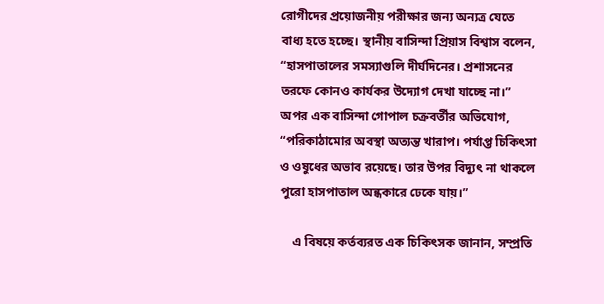রোগীদের প্রয়োজনীয় পরীক্ষার জন্য অন্যত্র যেতে বাধ্য হতে হচ্ছে। স্থানীয় বাসিন্দা প্রিয়াস বিশ্বাস বলেন, “হাসপাতালের সমস্যাগুলি দীর্ঘদিনের। প্রশাসনের তরফে কোনও কার্যকর উদ্যোগ দেখা যাচ্ছে না।” অপর এক বাসিন্দা গোপাল চক্রবর্তীর অভিযোগ, “পরিকাঠামোর অবস্থা অত্যন্ত খারাপ। পর্যাপ্ত চিকিৎসা ও ওষুধের অভাব রয়েছে। তার উপর বিদ্যুৎ না থাকলে পুরো হাসপাতাল অন্ধকারে ঢেকে যায়।”

    এ বিষয়ে কর্তব্যরত এক চিকিৎসক জানান, সম্প্রতি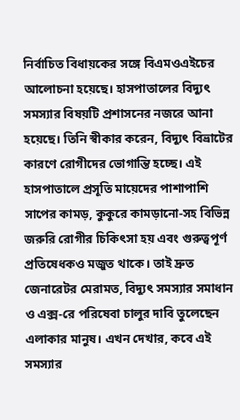নির্বাচিত বিধায়কের সঙ্গে বিএমওএইচের আলোচনা হয়েছে। হাসপাতালের বিদ্যুৎ সমস্যার বিষয়টি প্রশাসনের নজরে আনা হয়েছে। তিনি স্বীকার করেন, বিদ্যুৎ বিভ্রাটের কারণে রোগীদের ভোগান্তি হচ্ছে। এই হাসপাতালে প্রসূতি মায়েদের পাশাপাশি সাপের কামড়, কুকুরে কামড়ানো-সহ বিভিন্ন জরুরি রোগীর চিকিৎসা হয় এবং গুরুত্বপূর্ণ প্রতিষেধকও মজুত থাকে। তাই দ্রুত জেনারেটর মেরামত, বিদ্যুৎ সমস্যার সমাধান ও এক্স-রে পরিষেবা চালুর দাবি তুলেছেন এলাকার মানুষ। এখন দেখার, কবে এই সমস্যার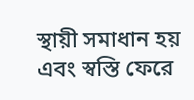স্থায়ী সমাধান হয় এবং স্বস্তি ফেরে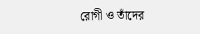রোগী ও তাঁদের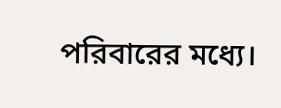পরিবারের মধ্যে।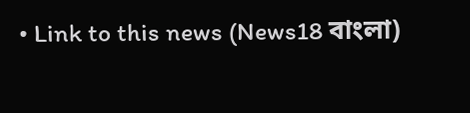• Link to this news (News18 বাংলা)